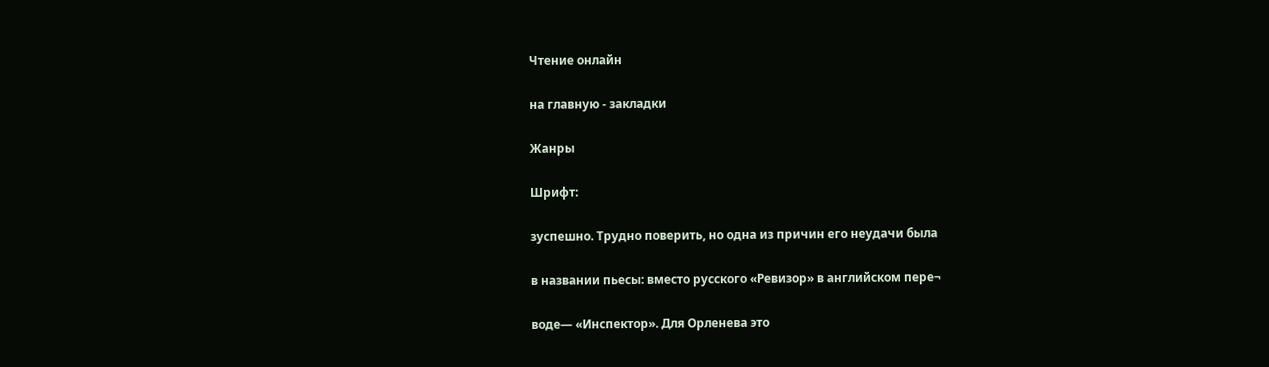Чтение онлайн

на главную - закладки

Жанры

Шрифт:

зуспешно. Трудно поверить, но одна из причин его неудачи была

в названии пьесы: вместо русского «Ревизор» в английском пере¬

воде— «Инспектор». Для Орленева это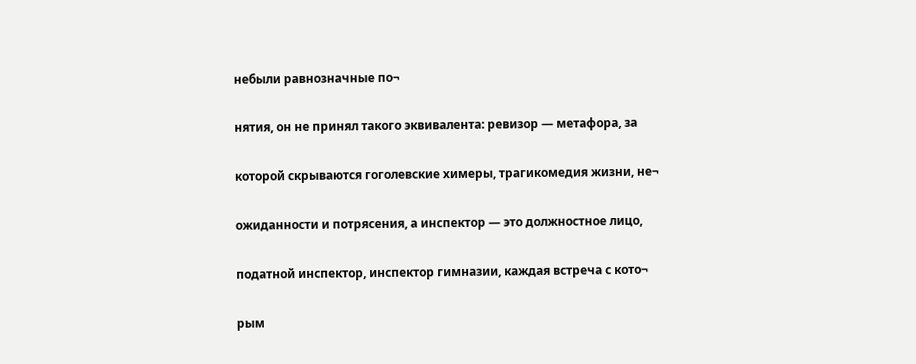небыли равнозначные по¬

нятия, он не принял такого эквивалента: ревизор — метафора, за

которой скрываются гоголевские химеры, трагикомедия жизни, не¬

ожиданности и потрясения, а инспектор — это должностное лицо,

податной инспектор, инспектор гимназии, каждая встреча с кото¬

рым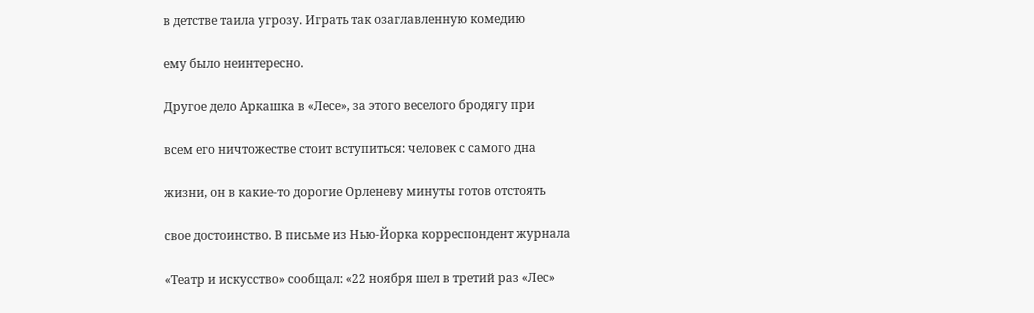в детстве таила угрозу. Играть так озаглавленную комедию

ему было неинтересно.

Другое дело Аркашка в «Лесе», за этого веселого бродягу при

всем его ничтожестве стоит вступиться: человек с самого дна

жизни, он в какие-то дорогие Орленеву минуты готов отстоять

свое достоинство. В письме из Нью-Йорка корреспондент журнала

«Театр и искусство» сообщал: «22 ноября шел в третий раз «Лес»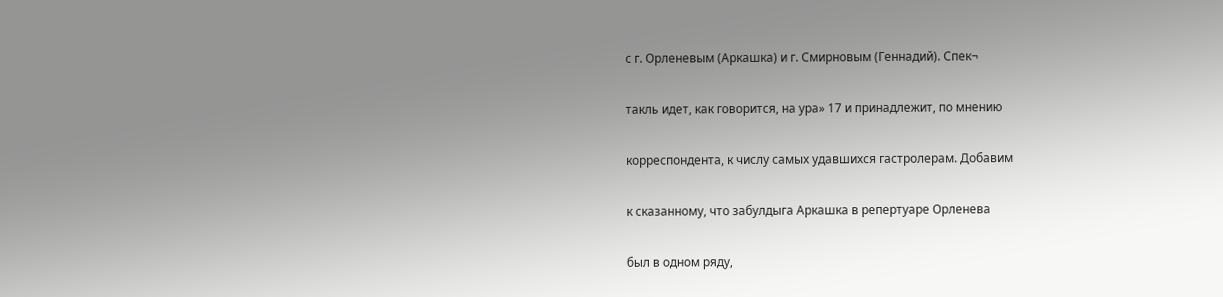с г. Орленевым (Аркашка) и г. Смирновым (Геннадий). Спек¬

такль идет, как говорится, на ура» 17 и принадлежит, по мнению

корреспондента, к числу самых удавшихся гастролерам. Добавим

к сказанному, что забулдыга Аркашка в репертуаре Орленева

был в одном ряду,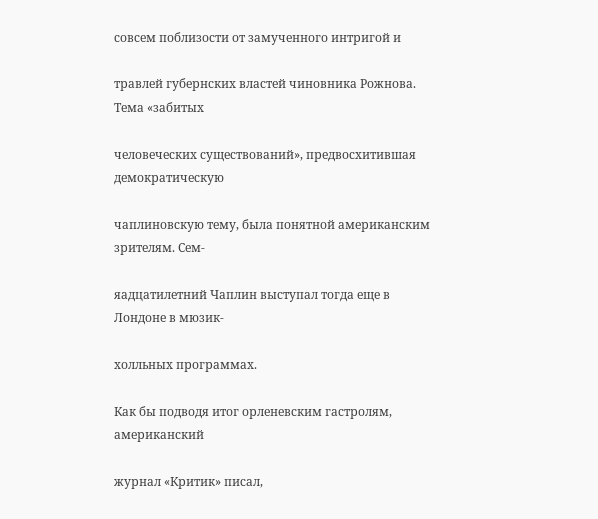совсем поблизости от замученного интригой и

травлей губернских властей чиновника Рожнова. Тема «забитых

человеческих существований», предвосхитившая демократическую

чаплиновскую тему, была понятной американским зрителям. Сем-

яадцатилетний Чаплин выступал тогда еще в Лондоне в мюзик-

холльных программах.

Как бы подводя итог орленевским гастролям, американский

журнал «Критик» писал,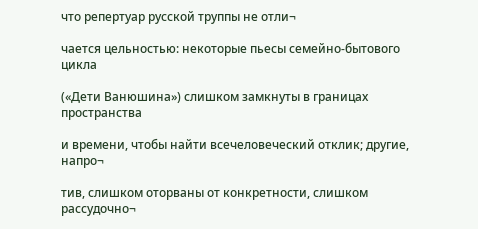что репертуар русской труппы не отли¬

чается цельностью: некоторые пьесы семейно-бытового цикла

(«Дети Ванюшина») слишком замкнуты в границах пространства

и времени, чтобы найти всечеловеческий отклик; другие, напро¬

тив, слишком оторваны от конкретности, слишком рассудочно¬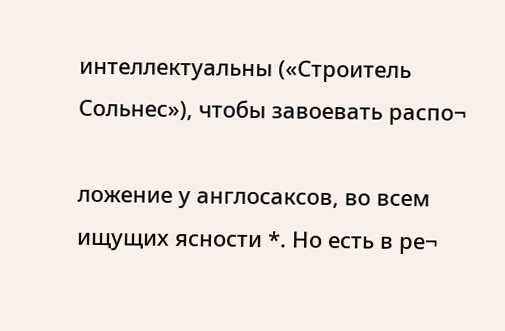интеллектуальны («Строитель Сольнес»), чтобы завоевать распо¬

ложение у англосаксов, во всем ищущих ясности *. Но есть в ре¬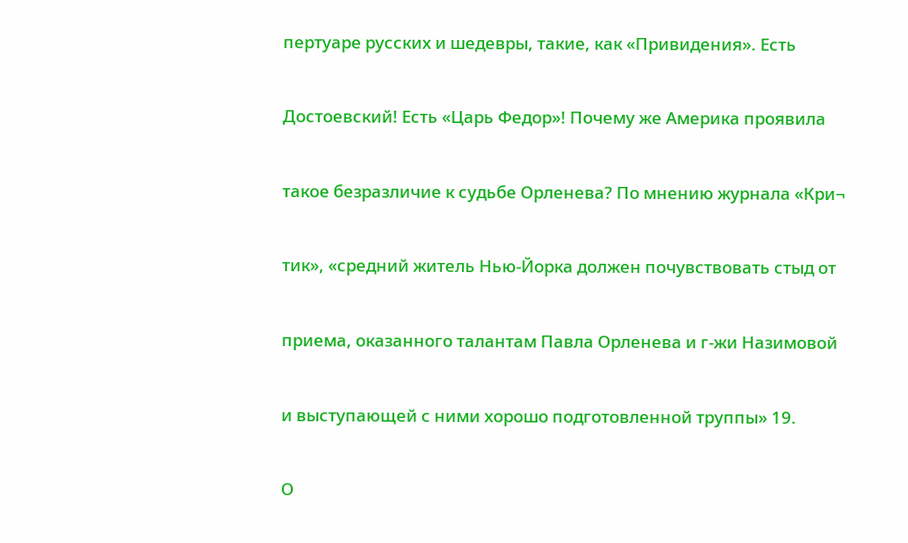пертуаре русских и шедевры, такие, как «Привидения». Есть

Достоевский! Есть «Царь Федор»! Почему же Америка проявила

такое безразличие к судьбе Орленева? По мнению журнала «Кри¬

тик», «средний житель Нью-Йорка должен почувствовать стыд от

приема, оказанного талантам Павла Орленева и г-жи Назимовой

и выступающей с ними хорошо подготовленной труппы» 19.

О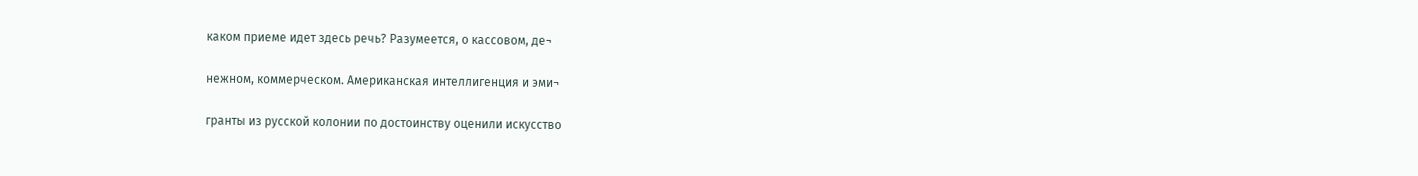каком приеме идет здесь речь? Разумеется, о кассовом, де¬

нежном, коммерческом. Американская интеллигенция и эми¬

гранты из русской колонии по достоинству оценили искусство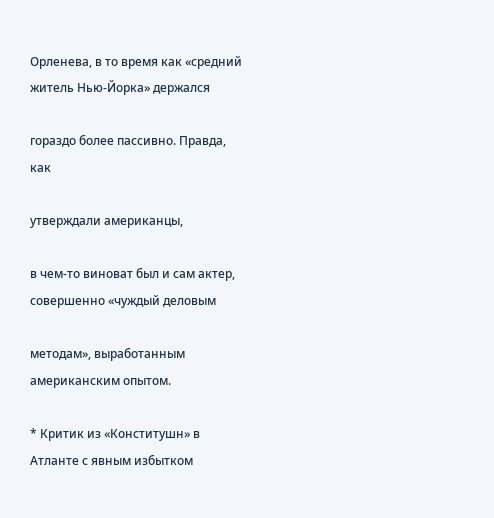Орленева, в то время как «средний житель Нью-Йорка» держался

гораздо более пассивно. Правда, как

утверждали американцы,

в чем-то виноват был и сам актер, совершенно «чуждый деловым

методам», выработанным американским опытом.

* Критик из «Конститушн» в Атланте с явным избытком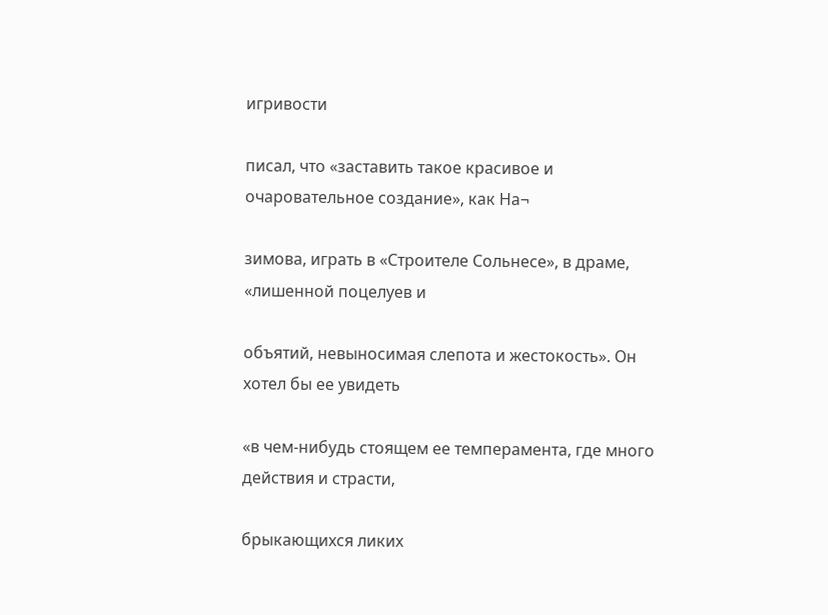игривости

писал, что «заставить такое красивое и очаровательное создание», как На¬

зимова, играть в «Строителе Сольнесе», в драме, «лишенной поцелуев и

объятий, невыносимая слепота и жестокость». Он хотел бы ее увидеть

«в чем-нибудь стоящем ее темперамента, где много действия и страсти,

брыкающихся ликих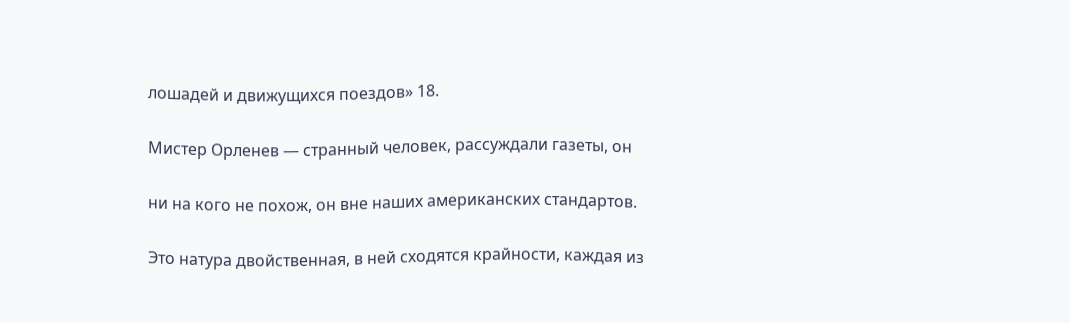лошадей и движущихся поездов» 18.

Мистер Орленев — странный человек, рассуждали газеты, он

ни на кого не похож, он вне наших американских стандартов.

Это натура двойственная, в ней сходятся крайности, каждая из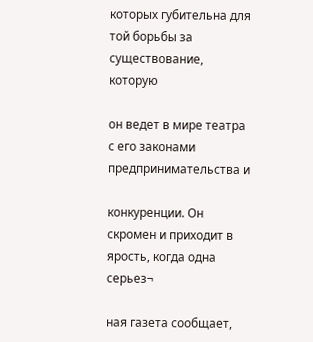которых губительна для той борьбы за существование, которую

он ведет в мире театра с его законами предпринимательства и

конкуренции. Он скромен и приходит в ярость, когда одна серьез¬

ная газета сообщает,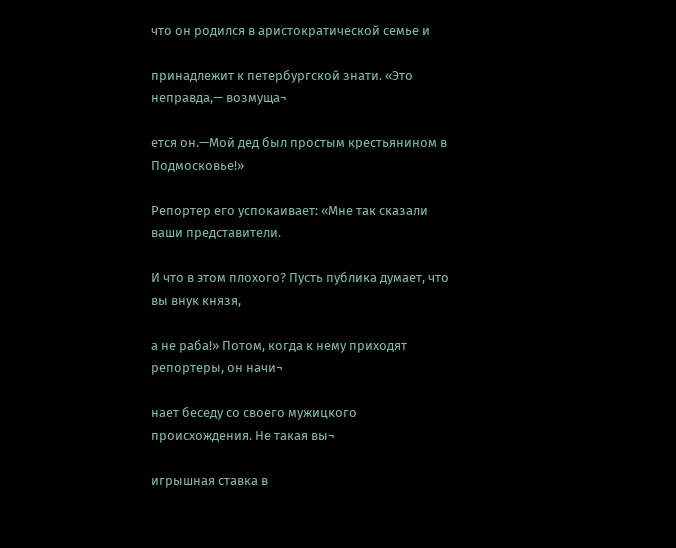что он родился в аристократической семье и

принадлежит к петербургской знати. «Это неправда,— возмуща¬

ется он.—Мой дед был простым крестьянином в Подмосковье!»

Репортер его успокаивает: «Мне так сказали ваши представители.

И что в этом плохого? Пусть публика думает, что вы внук князя,

а не раба!» Потом, когда к нему приходят репортеры, он начи¬

нает беседу со своего мужицкого происхождения. Не такая вы¬

игрышная ставка в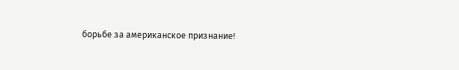борьбе за американское признание!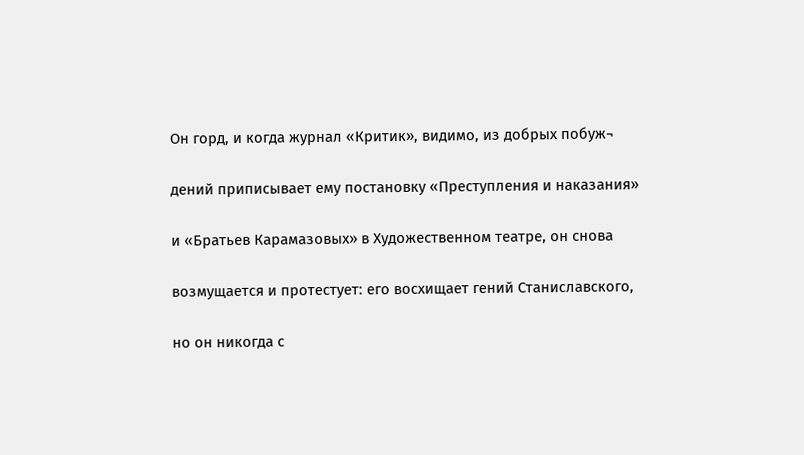Он горд, и когда журнал «Критик», видимо, из добрых побуж¬

дений приписывает ему постановку «Преступления и наказания»

и «Братьев Карамазовых» в Художественном театре, он снова

возмущается и протестует: его восхищает гений Станиславского,

но он никогда с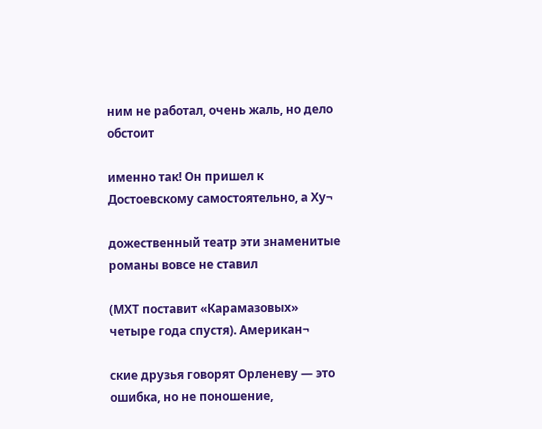ним не работал, очень жаль, но дело обстоит

именно так! Он пришел к Достоевскому самостоятельно, а Ху¬

дожественный театр эти знаменитые романы вовсе не ставил

(МХТ поставит «Карамазовых» четыре года спустя). Американ¬

ские друзья говорят Орленеву — это ошибка, но не поношение,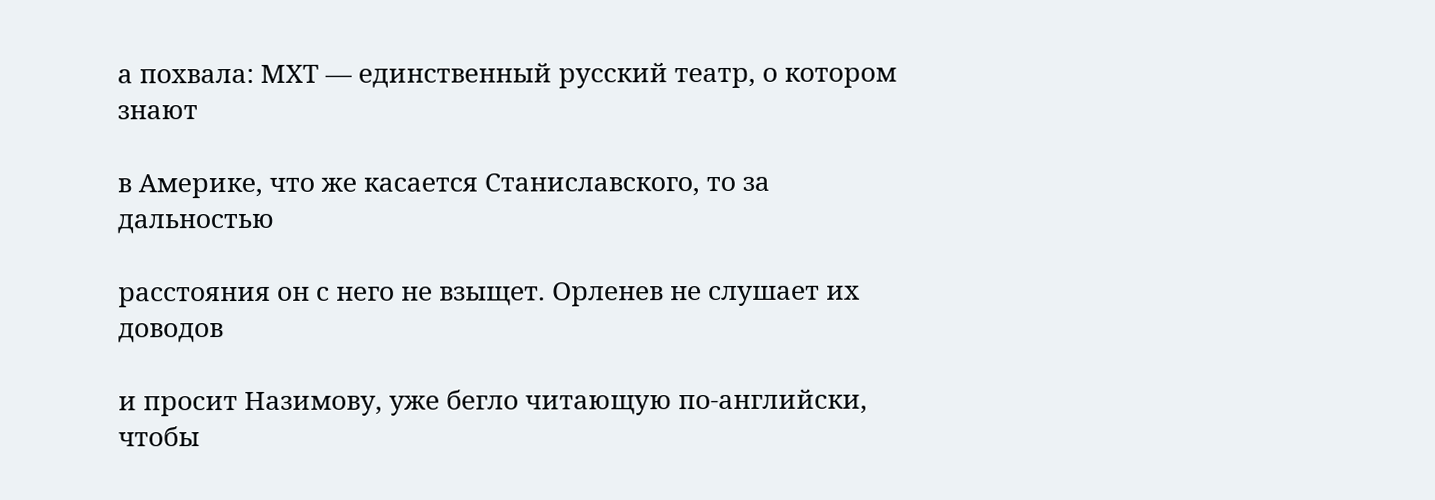а похвала: МХТ — единственный русский театр, о котором знают

в Америке, что же касается Станиславского, то за дальностью

расстояния он с него не взыщет. Орленев не слушает их доводов

и просит Назимову, уже бегло читающую по-английски, чтобы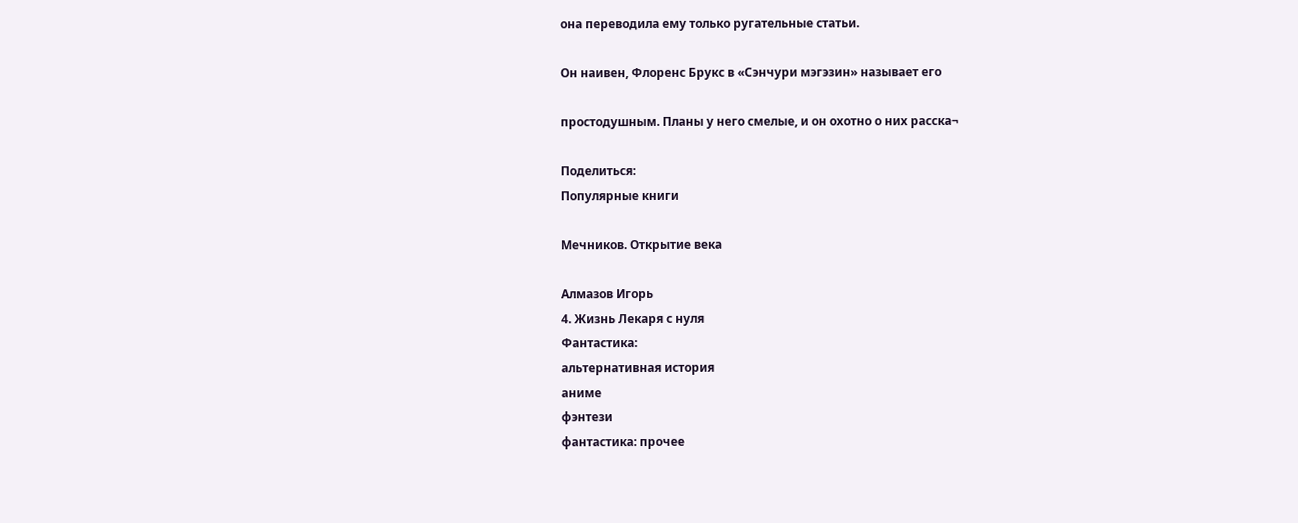она переводила ему только ругательные статьи.

Он наивен, Флоренс Брукс в «Сэнчури мэгэзин» называет его

простодушным. Планы у него смелые, и он охотно о них расска¬

Поделиться:
Популярные книги

Мечников. Открытие века

Алмазов Игорь
4. Жизнь Лекаря с нуля
Фантастика:
альтернативная история
аниме
фэнтези
фантастика: прочее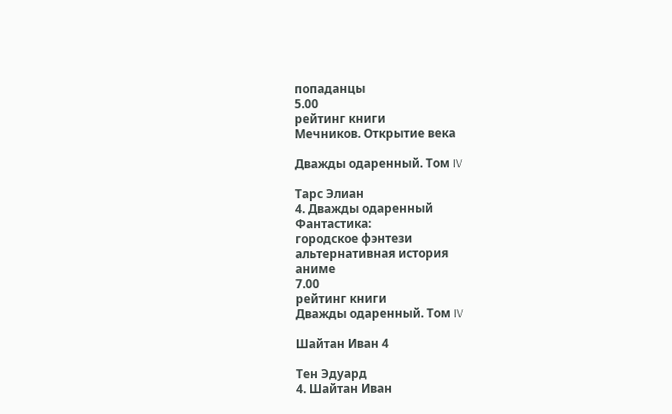попаданцы
5.00
рейтинг книги
Мечников. Открытие века

Дважды одаренный. Том IV

Тарс Элиан
4. Дважды одаренный
Фантастика:
городское фэнтези
альтернативная история
аниме
7.00
рейтинг книги
Дважды одаренный. Том IV

Шайтан Иван 4

Тен Эдуард
4. Шайтан Иван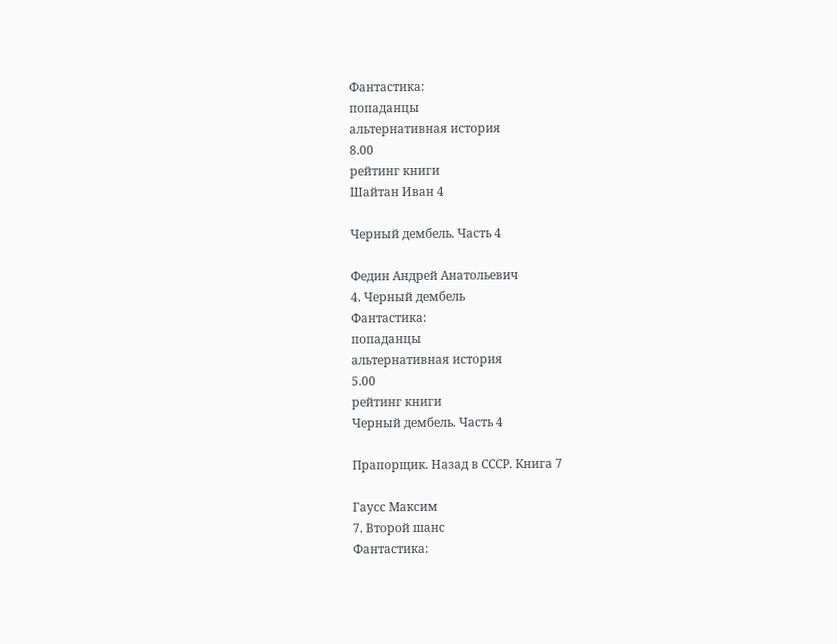Фантастика:
попаданцы
альтернативная история
8.00
рейтинг книги
Шайтан Иван 4

Черный дембель. Часть 4

Федин Андрей Анатольевич
4. Черный дембель
Фантастика:
попаданцы
альтернативная история
5.00
рейтинг книги
Черный дембель. Часть 4

Прапорщик. Назад в СССР. Книга 7

Гаусс Максим
7. Второй шанс
Фантастика: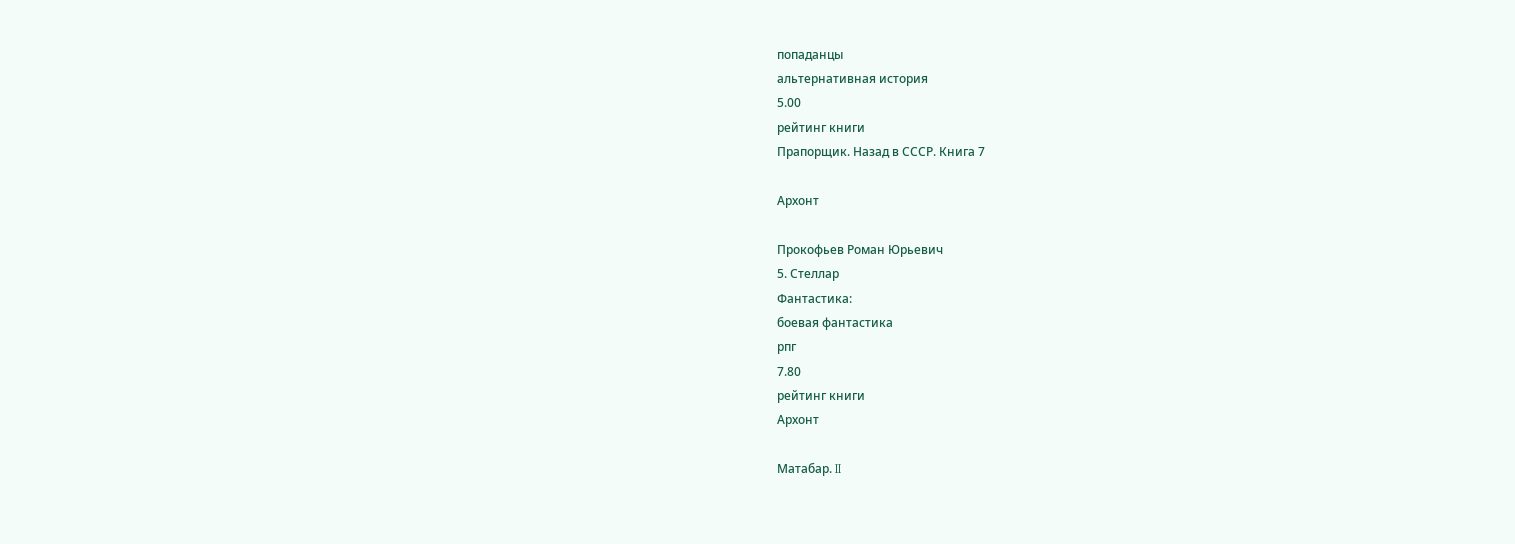попаданцы
альтернативная история
5.00
рейтинг книги
Прапорщик. Назад в СССР. Книга 7

Архонт

Прокофьев Роман Юрьевич
5. Стеллар
Фантастика:
боевая фантастика
рпг
7.80
рейтинг книги
Архонт

Матабар. II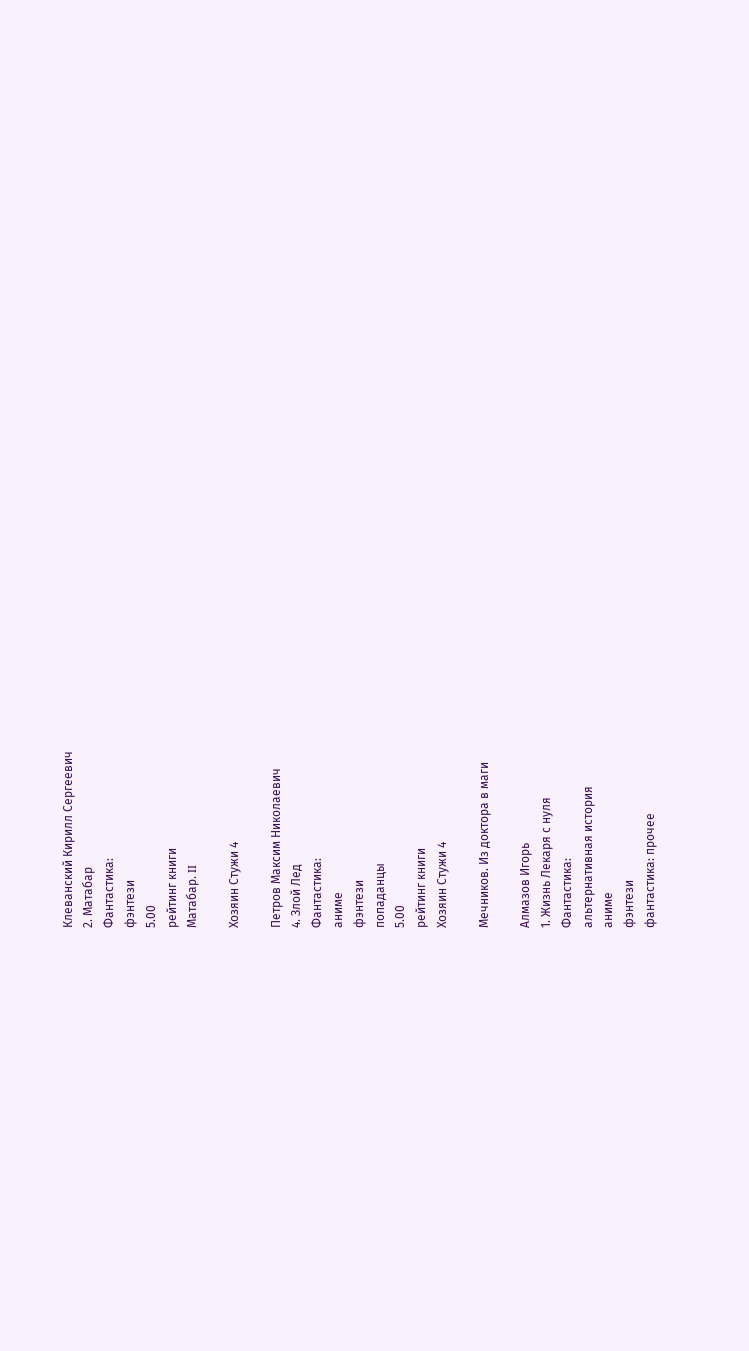Клеванский Кирилл Сергеевич
2. Матабар
Фантастика:
фэнтези
5.00
рейтинг книги
Матабар. II

Хозяин Стужи 4

Петров Максим Николаевич
4. Злой Лед
Фантастика:
аниме
фэнтези
попаданцы
5.00
рейтинг книги
Хозяин Стужи 4

Мечников. Из доктора в маги

Алмазов Игорь
1. Жизнь Лекаря с нуля
Фантастика:
альтернативная история
аниме
фэнтези
фантастика: прочее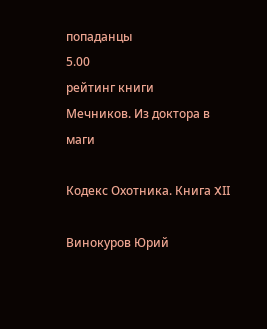попаданцы
5.00
рейтинг книги
Мечников. Из доктора в маги

Кодекс Охотника. Книга XII

Винокуров Юрий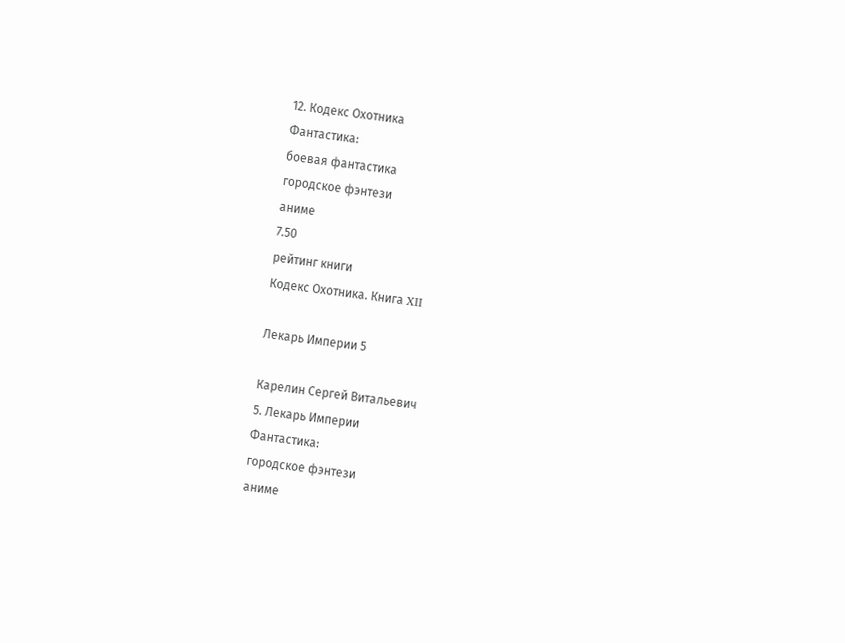12. Кодекс Охотника
Фантастика:
боевая фантастика
городское фэнтези
аниме
7.50
рейтинг книги
Кодекс Охотника. Книга XII

Лекарь Империи 5

Карелин Сергей Витальевич
5. Лекарь Империи
Фантастика:
городское фэнтези
аниме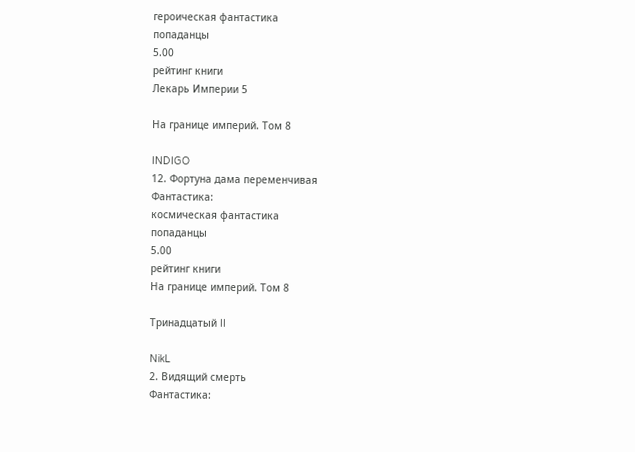героическая фантастика
попаданцы
5.00
рейтинг книги
Лекарь Империи 5

На границе империй. Том 8

INDIGO
12. Фортуна дама переменчивая
Фантастика:
космическая фантастика
попаданцы
5.00
рейтинг книги
На границе империй. Том 8

Тринадцатый II

NikL
2. Видящий смерть
Фантастика: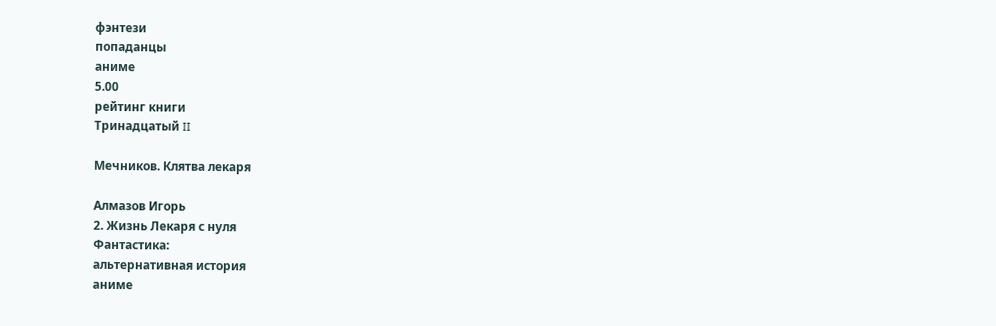фэнтези
попаданцы
аниме
5.00
рейтинг книги
Тринадцатый II

Мечников. Клятва лекаря

Алмазов Игорь
2. Жизнь Лекаря с нуля
Фантастика:
альтернативная история
аниме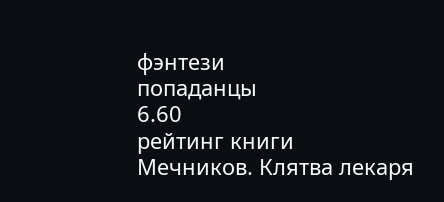фэнтези
попаданцы
6.60
рейтинг книги
Мечников. Клятва лекаря